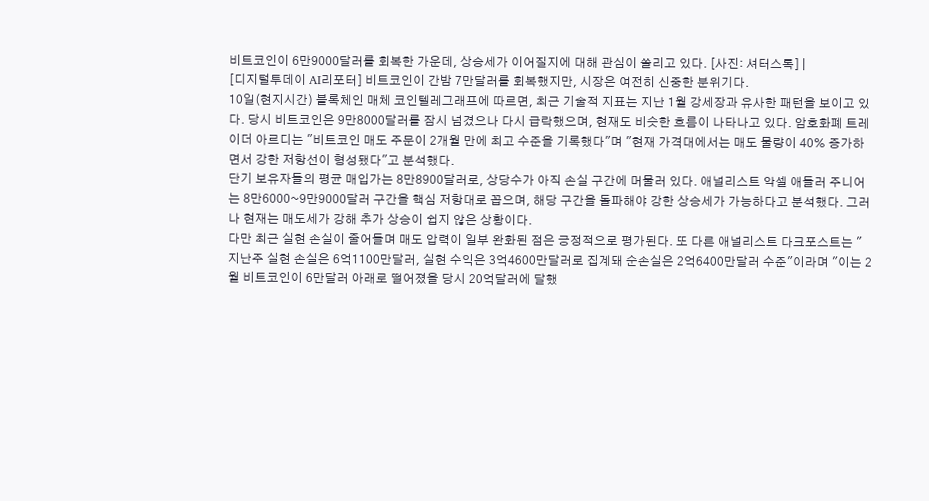비트코인이 6만9000달러를 회복한 가운데, 상승세가 이어질지에 대해 관심이 쏠리고 있다. [사진: 셔터스톡] |
[디지털투데이 AI리포터] 비트코인이 간밤 7만달러를 회복했지만, 시장은 여전히 신중한 분위기다.
10일(현지시간) 블록체인 매체 코인텔레그래프에 따르면, 최근 기술적 지표는 지난 1월 강세장과 유사한 패턴을 보이고 있다. 당시 비트코인은 9만8000달러를 잠시 넘겼으나 다시 급락했으며, 현재도 비슷한 흐름이 나타나고 있다. 암호화폐 트레이더 아르디는 "비트코인 매도 주문이 2개월 만에 최고 수준을 기록했다"며 "현재 가격대에서는 매도 물량이 40% 증가하면서 강한 저항선이 형성됐다"고 분석했다.
단기 보유자들의 평균 매입가는 8만8900달러로, 상당수가 아직 손실 구간에 머물러 있다. 애널리스트 악셀 애들러 주니어는 8만6000~9만9000달러 구간을 핵심 저항대로 꼽으며, 해당 구간을 돌파해야 강한 상승세가 가능하다고 분석했다. 그러나 현재는 매도세가 강해 추가 상승이 쉽지 않은 상황이다.
다만 최근 실현 손실이 줄어들며 매도 압력이 일부 완화된 점은 긍정적으로 평가된다. 또 다른 애널리스트 다크포스트는 "지난주 실현 손실은 6억1100만달러, 실현 수익은 3억4600만달러로 집계돼 순손실은 2억6400만달러 수준"이라며 "이는 2월 비트코인이 6만달러 아래로 떨어졌을 당시 20억달러에 달했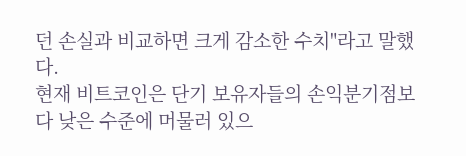던 손실과 비교하면 크게 감소한 수치"라고 말했다.
현재 비트코인은 단기 보유자들의 손익분기점보다 낮은 수준에 머물러 있으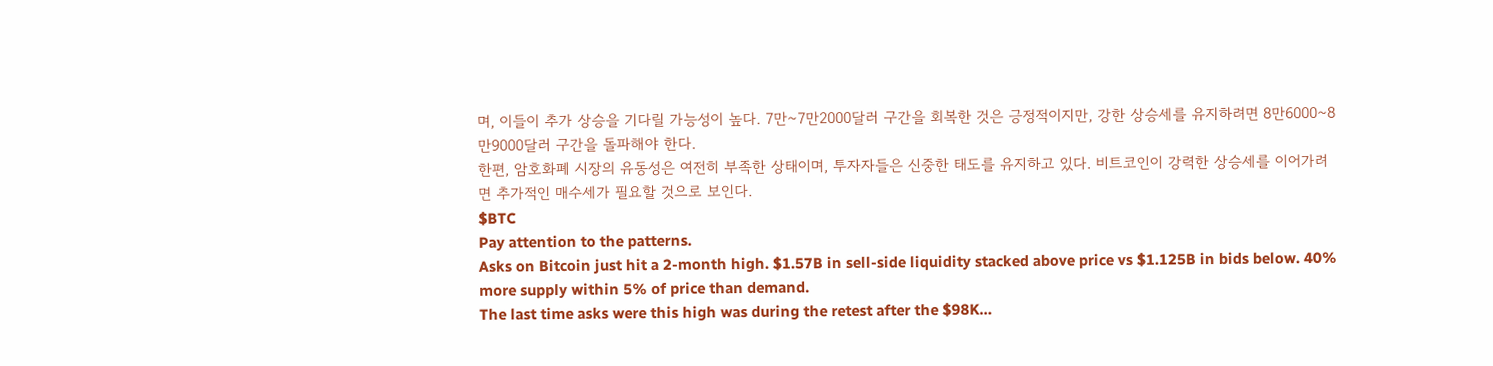며, 이들이 추가 상승을 기다릴 가능성이 높다. 7만~7만2000달러 구간을 회복한 것은 긍정적이지만, 강한 상승세를 유지하려면 8만6000~8만9000달러 구간을 돌파해야 한다.
한편, 암호화폐 시장의 유동성은 여전히 부족한 상태이며, 투자자들은 신중한 태도를 유지하고 있다. 비트코인이 강력한 상승세를 이어가려면 추가적인 매수세가 필요할 것으로 보인다.
$BTC
Pay attention to the patterns.
Asks on Bitcoin just hit a 2-month high. $1.57B in sell-side liquidity stacked above price vs $1.125B in bids below. 40% more supply within 5% of price than demand.
The last time asks were this high was during the retest after the $98K…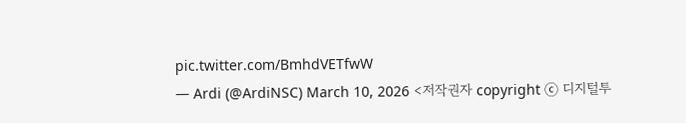pic.twitter.com/BmhdVETfwW
— Ardi (@ArdiNSC) March 10, 2026 <저작권자 copyright ⓒ 디지털투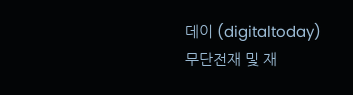데이 (digitaltoday) 무단전재 및 재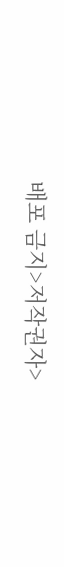배포 금지>저작권자>